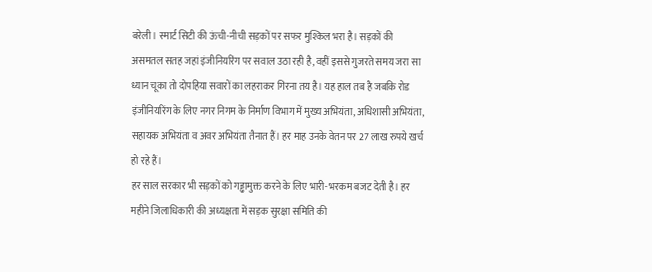बरेली। स्मार्ट सिटी की ऊंची-नीची सड़कों पर सफर मुश्किल भरा है। सड़कों की असमतल सतह जहां इंजीनियरिंग पर सवाल उठा रही है, वहीं इससे गुजरते समय जरा सा ध्यान चूका तो दोपहिया सवारों का लहराकर गिरना तय है। यह हाल तब है जबकि रोड इंजीनियरिंग के लिए नगर निगम के निर्माण विभाग में मुख्य अभियंता, अधिशासी अभियंता, सहायक अभियंता व अवर अभियंता तैनात हैं। हर माह उनके वेतन पर 27 लाख रुपये खर्च हो रहे हैं।
हर साल सरकार भी सड़कों को गड्ढामुक्त करने के लिए भारी-भरकम बजट देती है। हर महीने जिलाधिकारी की अध्यक्षता में सड़क सुरक्षा समिति की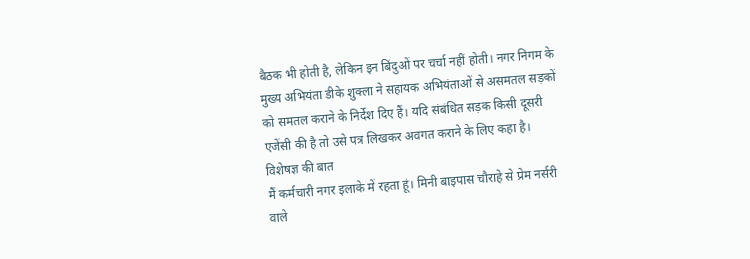बैठक भी होती है, लेकिन इन बिंदुओं पर चर्चा नहीं होती। नगर निगम के मुख्य अभियंता डीके शुक्ला ने सहायक अभियंताओं से असमतल सड़कों को समतल कराने के निर्देश दिए हैं। यदि संबंधित सड़क किसी दूसरी एजेंसी की है तो उसे पत्र लिखकर अवगत कराने के लिए कहा है।
विशेषज्ञ की बात
मैं कर्मचारी नगर इलाके में रहता हूं। मिनी बाइपास चौराहे से प्रेम नर्सरी वाले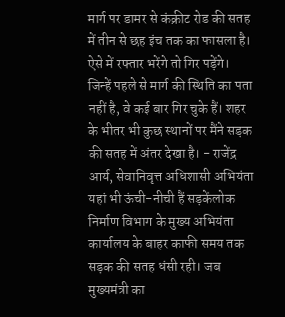मार्ग पर डामर से कंक्रीट रोड की सतह में तीन से छह इंच तक का फासला है। ऐसे में रफ्तार भरेंगे तो गिर पड़ेंगे। जिन्हें पहले से मार्ग की स्थिति का पता नहीं है, वे कई बार गिर चुके हैं। शहर के भीतर भी कुछ स्थानों पर मैंने सड़क की सतह में अंतर देखा है। - राजेंद्र आर्य, सेवानिवृत्त अधिशासी अभियंता
यहां भी ऊंची-नीची हैं सड़केंलोक निर्माण विभाग के मुख्य अभियंता कार्यालय के बाहर काफी समय तक सड़क की सतह धंसी रही। जब मुख्यमंत्री का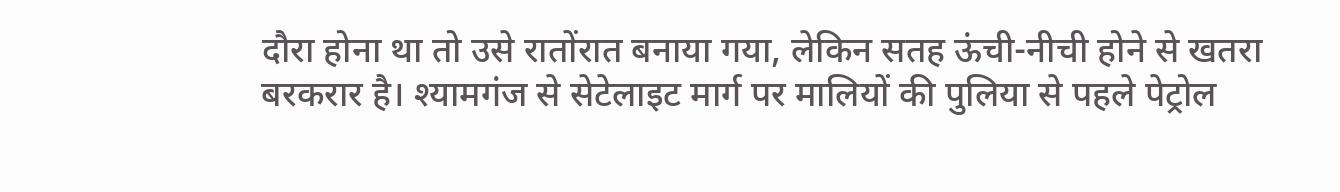दौरा होना था तो उसे रातोंरात बनाया गया, लेकिन सतह ऊंची-नीची होने से खतरा बरकरार है। श्यामगंज से सेटेलाइट मार्ग पर मालियों की पुलिया से पहले पेट्रोल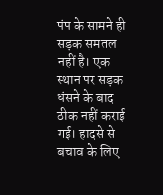पंप के सामने ही सड़क समतल नहीं है। एक स्थान पर सड़क धंसने के बाद ठीक नहीं कराई गई। हादसे से बचाव के लिए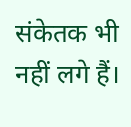संकेतक भी नहीं लगे हैं।